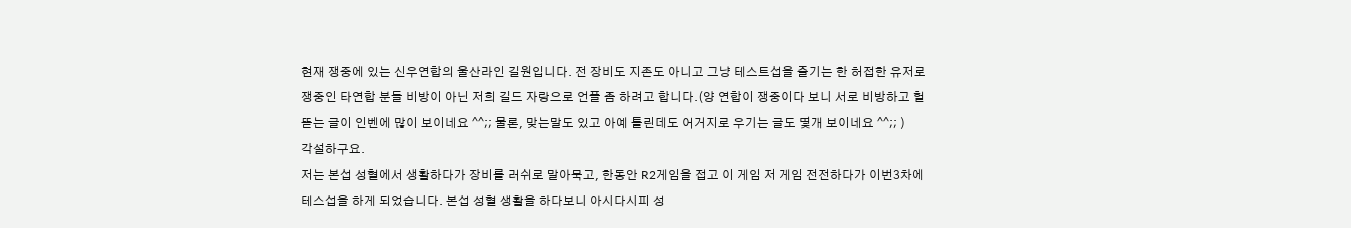현재 쟁중에 있는 신우연합의 울산라인 길원입니다. 전 장비도 지존도 아니고 그냥 테스트섭을 즐기는 한 허접한 유저로
쟁중인 타연합 분들 비방이 아닌 저희 길드 자랑으로 언플 좀 하려고 합니다.(양 연합이 쟁중이다 보니 서로 비방하고 헐뜯는 글이 인벤에 많이 보이네요 ^^;; 물론, 맞는말도 있고 아예 틀린데도 어거지로 우기는 글도 몇개 보이네요 ^^;; )
각설하구요.
저는 본섭 성혈에서 생활하다가 장비를 러쉬로 말아묵고, 한동안 R2게임을 접고 이 게임 저 게임 전전하다가 이번3차에
테스섭을 하게 되었습니다. 본섭 성혈 생활을 하다보니 아시다시피 성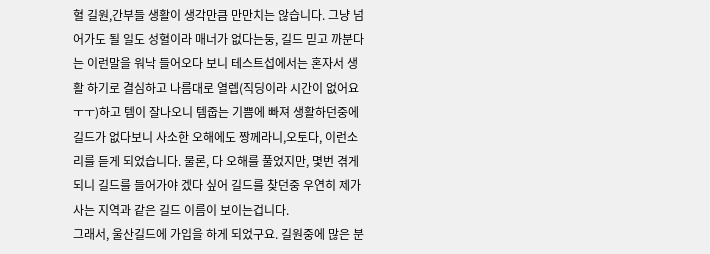혈 길원,간부들 생활이 생각만큼 만만치는 않습니다. 그냥 넘어가도 될 일도 성혈이라 매너가 없다는둥, 길드 믿고 까분다는 이런말을 워낙 들어오다 보니 테스트섭에서는 혼자서 생활 하기로 결심하고 나름대로 열렙(직딩이라 시간이 없어요 ㅜㅜ)하고 템이 잘나오니 템줍는 기쁨에 빠져 생활하던중에 길드가 없다보니 사소한 오해에도 짱께라니,오토다, 이런소리를 듣게 되었습니다. 물론, 다 오해를 풀었지만, 몇번 겪게되니 길드를 들어가야 겠다 싶어 길드를 찾던중 우연히 제가 사는 지역과 같은 길드 이름이 보이는겁니다.
그래서, 울산길드에 가입을 하게 되었구요. 길원중에 많은 분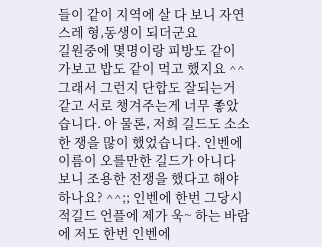들이 같이 지역에 살 다 보니 자연스레 형,동생이 되더군요
길원중에 몇명이랑 피방도 같이 가보고 밥도 같이 먹고 했지요 ^^ 그래서 그런지 단합도 잘되는거 같고 서로 챙겨주는게 너무 좋았습니다. 아 물론, 저희 길드도 소소한 쟁을 많이 했었습니다. 인벤에 이름이 오를만한 길드가 아니다 보니 조용한 전쟁을 했다고 해야하나요? ^^;; 인벤에 한번 그당시 적길드 언플에 제가 욱~ 하는 바람에 저도 한번 인벤에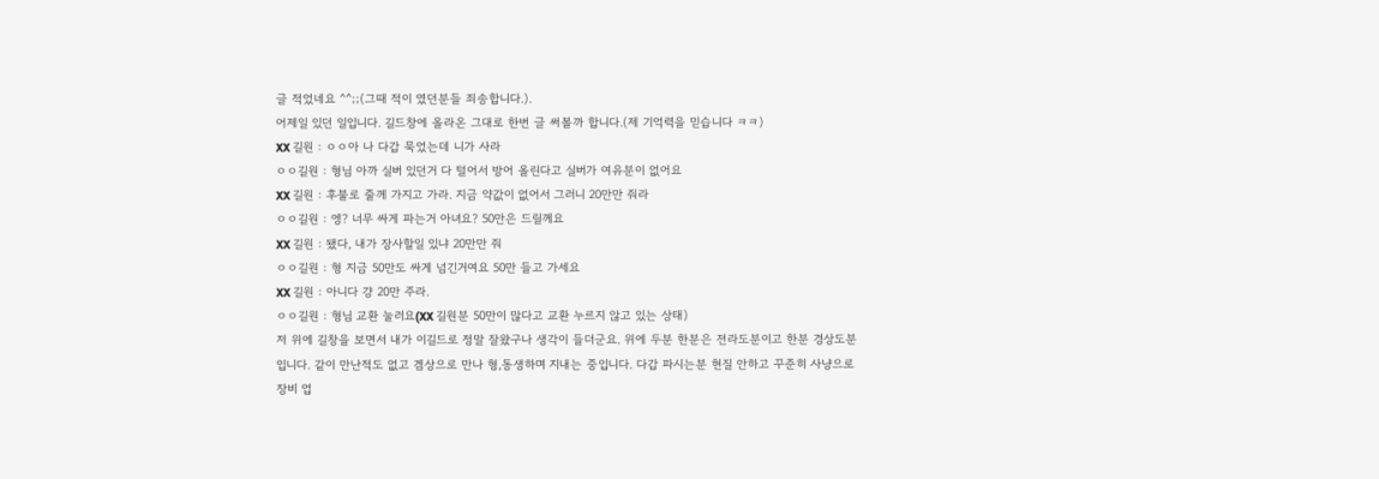글 적었네요 ^^;;(그때 적이 였던분들 죄송합니다.).
어제일 있던 일입니다. 길드창에 올라온 그대로 한번 글 써볼까 합니다.(제 기억력을 믿습니다 ㅋㅋ)
XX 길원 : ㅇㅇ아 나 다갑 묵었는데 니가 사라
ㅇㅇ길원 : 형님 아까 실버 있던거 다 털어서 방어 올린다고 실버가 여유분이 없어요
XX 길원 : 후불로 줄께 가지고 가라. 지금 약값이 없어서 그러니 20만만 줘라
ㅇㅇ길원 : 엥? 너무 싸게 파는거 아녀요? 50만은 드릴께요
XX 길원 : 됐다, 내가 장사할일 있냐 20만만 줘
ㅇㅇ길원 : 형 지금 50만도 싸게 넘긴거여요 50만 들고 가세요
XX 길원 : 아니다 걍 20만 주라.
ㅇㅇ길원 : 형님 교환 눌러요(XX 길원분 50만이 많다고 교환 누르지 않고 있는 상태)
저 위에 길창을 보면서 내가 이길드로 정말 잘왔구나 생각이 들더군요. 위에 두분 한분은 전라도분이고 한분 경상도분
입니다. 같이 만난적도 없고 겜상으로 만나 형,동생하며 지내는 중입니다. 다갑 파시는분 현질 안하고 꾸준히 사냥으로
장비 업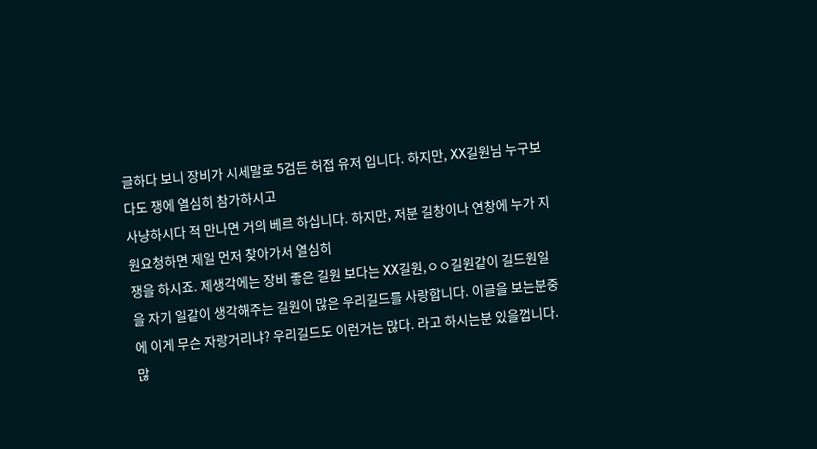글하다 보니 장비가 시세말로 5검든 허접 유저 입니다. 하지만, XX길원님 누구보다도 쟁에 열심히 참가하시고
사냥하시다 적 만나면 거의 베르 하십니다. 하지만, 저분 길창이나 연창에 누가 지원요청하면 제일 먼저 찾아가서 열심히
쟁을 하시죠. 제생각에는 장비 좋은 길원 보다는 XX길원,ㅇㅇ길원같이 길드원일을 자기 일같이 생각해주는 길원이 많은 우리길드를 사랑합니다. 이글을 보는분중에 이게 무슨 자랑거리냐? 우리길드도 이런거는 많다. 라고 하시는분 있을껍니다.
많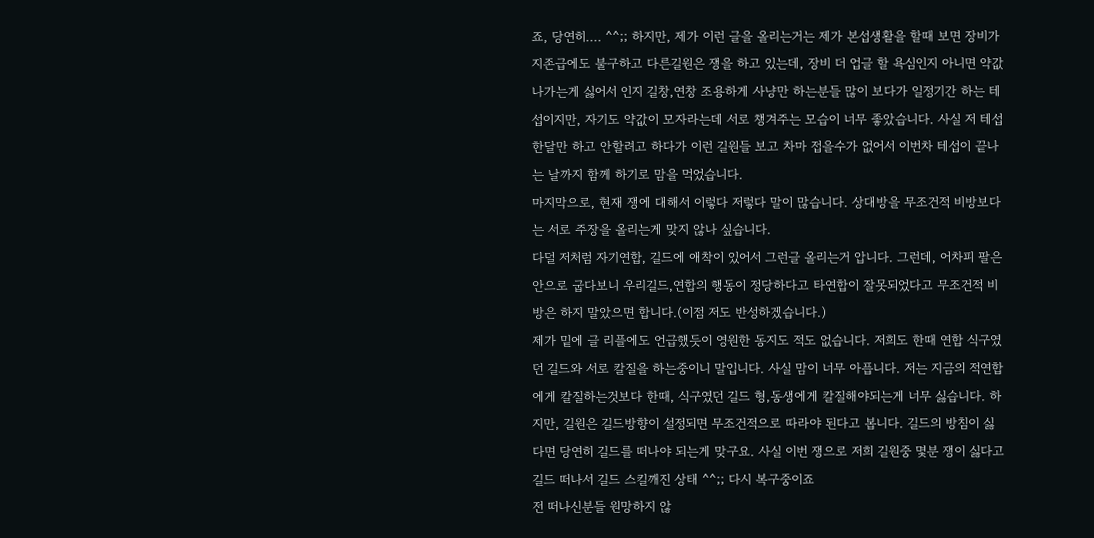죠, 당연히.... ^^;; 하지만, 제가 이런 글을 올리는거는 제가 본섭생활을 할때 보면 장비가 지존급에도 불구하고 다른길원은 쟁을 하고 있는데, 장비 더 업글 할 욕심인지 아니면 약값 나가는게 싫어서 인지 길창,연창 조용하게 사냥만 하는분들 많이 보다가 일정기간 하는 테섭이지만, 자기도 약값이 모자라는데 서로 챙겨주는 모습이 너무 좋았습니다. 사실 저 테섭한달만 하고 안할려고 하다가 이런 길원들 보고 차마 접을수가 없어서 이번차 테섭이 끝나는 날까지 함께 하기로 맘을 먹었습니다.
마지막으로, 현재 쟁에 대해서 이렇다 저렇다 말이 많습니다. 상대방을 무조건적 비방보다는 서로 주장을 올리는게 맞지 않나 싶습니다.
다덜 저처럼 자기연합, 길드에 애착이 있어서 그런글 올리는거 압니다. 그런데, 어차피 팔은 안으로 굽다보니 우리길드,연합의 행동이 정당하다고 타연합이 잘못되었다고 무조건적 비방은 하지 말았으면 합니다.(이점 저도 반성하겠습니다.)
제가 밑에 글 리플에도 언급했듯이 영원한 동지도 적도 없습니다. 저희도 한때 연합 식구였던 길드와 서로 칼질을 하는중이니 말입니다. 사실 맘이 너무 아픕니다. 저는 지금의 적연합에게 칼질하는것보다 한때, 식구였던 길드 형,동생에게 칼질해야되는게 너무 싫습니다. 하지만, 길원은 길드방향이 설정되면 무조건적으로 따라야 된다고 봅니다. 길드의 방침이 싫다면 당연히 길드를 떠나야 되는게 맞구요. 사실 이번 쟁으로 저희 길원중 몇분 쟁이 싫다고 길드 떠나서 길드 스킬깨진 상태 ^^;; 다시 복구중이죠
전 떠나신분들 원망하지 않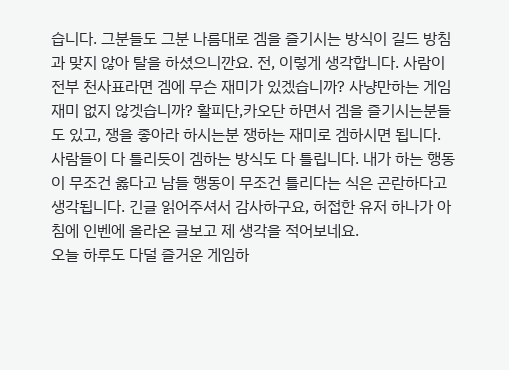습니다. 그분들도 그분 나름대로 겜을 즐기시는 방식이 길드 방침과 맞지 않아 탈을 하셨으니깐요. 전, 이렇게 생각합니다. 사람이 전부 천사표라면 겜에 무슨 재미가 있겠습니까? 사냥만하는 게임 재미 없지 않겟습니까? 활피단,카오단 하면서 겜을 즐기시는분들도 있고, 쟁을 좋아라 하시는분 쟁하는 재미로 겜하시면 됩니다.
사람들이 다 틀리듯이 겜하는 방식도 다 틀립니다. 내가 하는 행동이 무조건 옳다고 남들 행동이 무조건 틀리다는 식은 곤란하다고 생각됩니다. 긴글 읽어주셔서 감사하구요, 허접한 유저 하나가 아침에 인벤에 올라온 글보고 제 생각을 적어보네요.
오늘 하루도 다덜 즐거운 게임하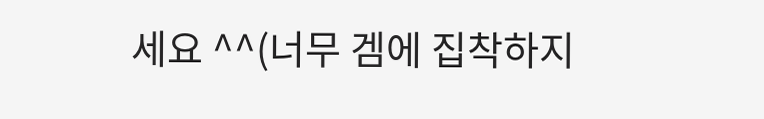세요 ^^(너무 겜에 집착하지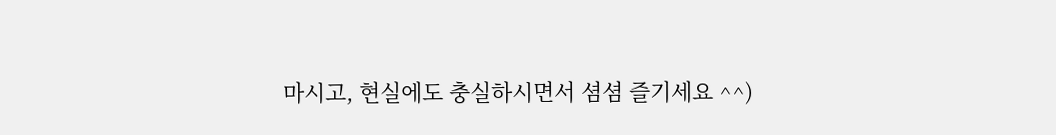마시고, 현실에도 충실하시면서 셤셤 즐기세요 ^^)